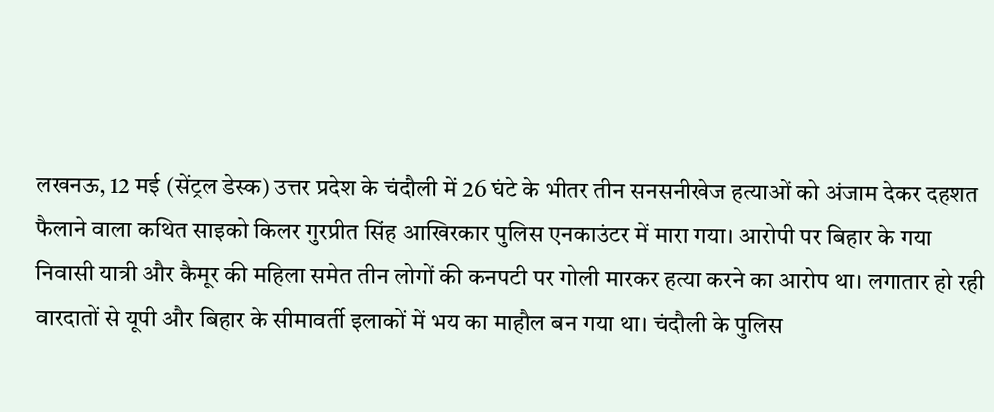लखनऊ, 12 मई (सेंट्रल डेस्क) उत्तर प्रदेश के चंदौली में 26 घंटे के भीतर तीन सनसनीखेज हत्याओं को अंजाम देकर दहशत फैलाने वाला कथित साइको किलर गुरप्रीत सिंह आखिरकार पुलिस एनकाउंटर में मारा गया। आरोपी पर बिहार के गया निवासी यात्री और कैमूर की महिला समेत तीन लोगों की कनपटी पर गोली मारकर हत्या करने का आरोप था। लगातार हो रही वारदातों से यूपी और बिहार के सीमावर्ती इलाकों में भय का माहौल बन गया था। चंदौली के पुलिस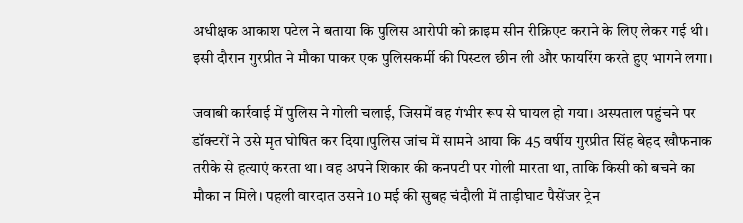अधीक्षक आकाश पटेल ने बताया कि पुलिस आरोपी को क्राइम सीन रीक्रिएट कराने के लिए लेकर गई थी। इसी दौरान गुरप्रीत ने मौका पाकर एक पुलिसकर्मी की पिस्टल छीन ली और फायरिंग करते हुए भागने लगा।

जवाबी कार्रवाई में पुलिस ने गोली चलाई, जिसमें वह गंभीर रूप से घायल हो गया। अस्पताल पहुंचने पर डॉक्टरों ने उसे मृत घोषित कर दिया।पुलिस जांच में सामने आया कि 45 वर्षीय गुरप्रीत सिंह बेहद खौफनाक तरीके से हत्याएं करता था। वह अपने शिकार की कनपटी पर गोली मारता था, ताकि किसी को बचने का मौका न मिले। पहली वारदात उसने 10 मई की सुबह चंदौली में ताड़ीघाट पैसेंजर ट्रेन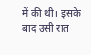में की थी। इसके बाद उसी रात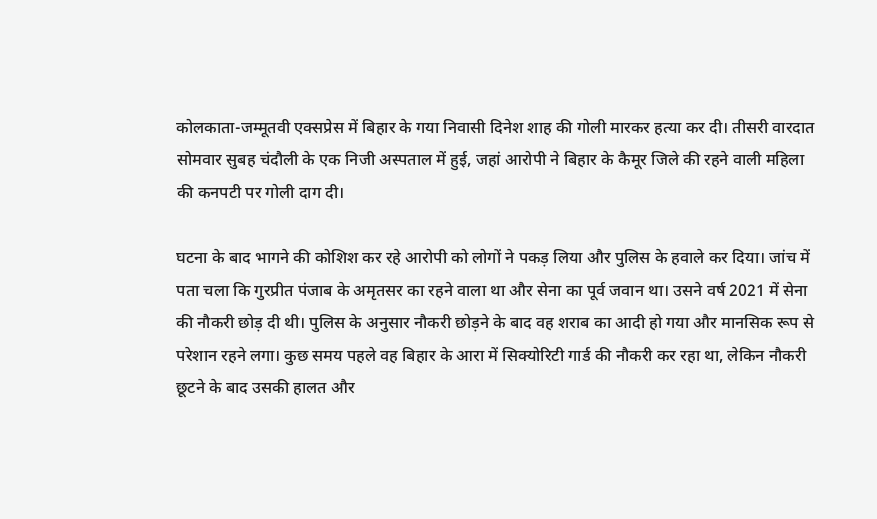कोलकाता-जम्मूतवी एक्सप्रेस में बिहार के गया निवासी दिनेश शाह की गोली मारकर हत्या कर दी। तीसरी वारदात सोमवार सुबह चंदौली के एक निजी अस्पताल में हुई, जहां आरोपी ने बिहार के कैमूर जिले की रहने वाली महिला की कनपटी पर गोली दाग दी।

घटना के बाद भागने की कोशिश कर रहे आरोपी को लोगों ने पकड़ लिया और पुलिस के हवाले कर दिया। जांच में पता चला कि गुरप्रीत पंजाब के अमृतसर का रहने वाला था और सेना का पूर्व जवान था। उसने वर्ष 2021 में सेना की नौकरी छोड़ दी थी। पुलिस के अनुसार नौकरी छोड़ने के बाद वह शराब का आदी हो गया और मानसिक रूप से परेशान रहने लगा। कुछ समय पहले वह बिहार के आरा में सिक्योरिटी गार्ड की नौकरी कर रहा था, लेकिन नौकरी छूटने के बाद उसकी हालत और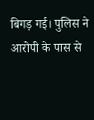बिगड़ गई। पुलिस ने आरोपी के पास से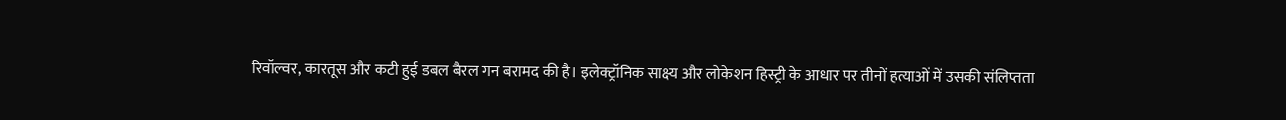रिवॉल्वर, कारतूस और कटी हुई डबल बैरल गन बरामद की है। इलेक्ट्रॉनिक साक्ष्य और लोकेशन हिस्ट्री के आधार पर तीनों हत्याओं में उसकी संलिप्तता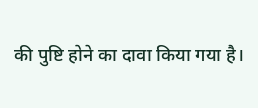की पुष्टि होने का दावा किया गया है।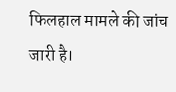फिलहाल मामले की जांच जारी है।